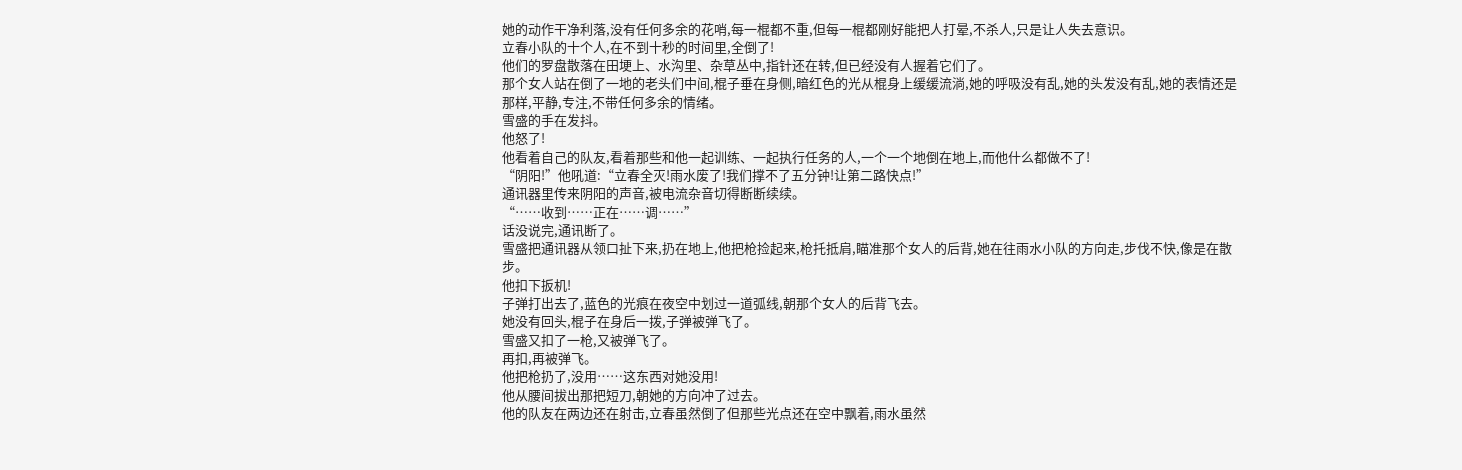她的动作干净利落,没有任何多余的花哨,每一棍都不重,但每一棍都刚好能把人打晕,不杀人,只是让人失去意识。
立春小队的十个人,在不到十秒的时间里,全倒了!
他们的罗盘散落在田埂上、水沟里、杂草丛中,指针还在转,但已经没有人握着它们了。
那个女人站在倒了一地的老头们中间,棍子垂在身侧,暗红色的光从棍身上缓缓流淌,她的呼吸没有乱,她的头发没有乱,她的表情还是那样,平静,专注,不带任何多余的情绪。
雪盛的手在发抖。
他怒了!
他看着自己的队友,看着那些和他一起训练、一起执行任务的人,一个一个地倒在地上,而他什么都做不了!
“阴阳!”他吼道:“立春全灭!雨水废了!我们撑不了五分钟!让第二路快点!”
通讯器里传来阴阳的声音,被电流杂音切得断断续续。
“……收到……正在……调……”
话没说完,通讯断了。
雪盛把通讯器从领口扯下来,扔在地上,他把枪捡起来,枪托抵肩,瞄准那个女人的后背,她在往雨水小队的方向走,步伐不快,像是在散步。
他扣下扳机!
子弹打出去了,蓝色的光痕在夜空中划过一道弧线,朝那个女人的后背飞去。
她没有回头,棍子在身后一拨,子弹被弹飞了。
雪盛又扣了一枪,又被弹飞了。
再扣,再被弹飞。
他把枪扔了,没用……这东西对她没用!
他从腰间拔出那把短刀,朝她的方向冲了过去。
他的队友在两边还在射击,立春虽然倒了但那些光点还在空中飘着,雨水虽然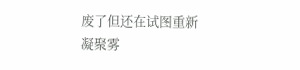废了但还在试图重新凝聚雾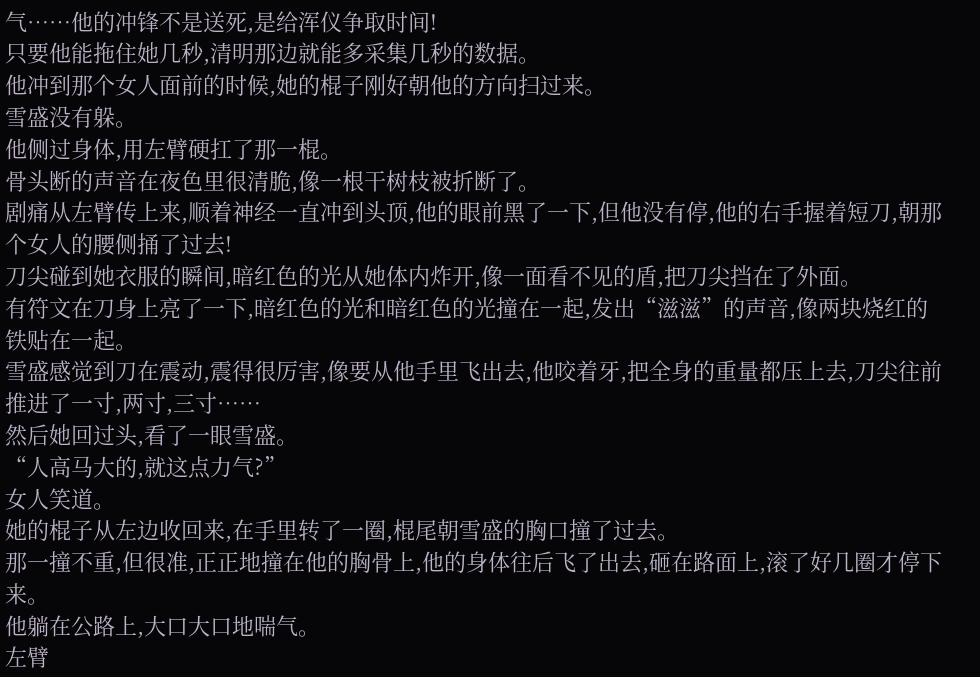气……他的冲锋不是送死,是给浑仪争取时间!
只要他能拖住她几秒,清明那边就能多采集几秒的数据。
他冲到那个女人面前的时候,她的棍子刚好朝他的方向扫过来。
雪盛没有躲。
他侧过身体,用左臂硬扛了那一棍。
骨头断的声音在夜色里很清脆,像一根干树枝被折断了。
剧痛从左臂传上来,顺着神经一直冲到头顶,他的眼前黑了一下,但他没有停,他的右手握着短刀,朝那个女人的腰侧捅了过去!
刀尖碰到她衣服的瞬间,暗红色的光从她体内炸开,像一面看不见的盾,把刀尖挡在了外面。
有符文在刀身上亮了一下,暗红色的光和暗红色的光撞在一起,发出“滋滋”的声音,像两块烧红的铁贴在一起。
雪盛感觉到刀在震动,震得很厉害,像要从他手里飞出去,他咬着牙,把全身的重量都压上去,刀尖往前推进了一寸,两寸,三寸……
然后她回过头,看了一眼雪盛。
“人高马大的,就这点力气?”
女人笑道。
她的棍子从左边收回来,在手里转了一圈,棍尾朝雪盛的胸口撞了过去。
那一撞不重,但很准,正正地撞在他的胸骨上,他的身体往后飞了出去,砸在路面上,滚了好几圈才停下来。
他躺在公路上,大口大口地喘气。
左臂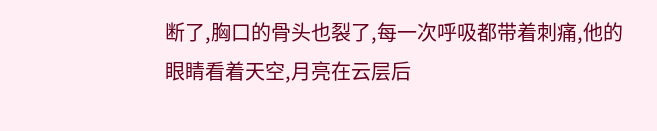断了,胸口的骨头也裂了,每一次呼吸都带着刺痛,他的眼睛看着天空,月亮在云层后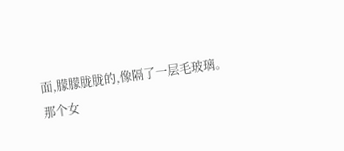面,朦朦胧胧的,像隔了一层毛玻璃。
那个女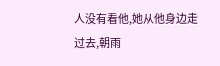人没有看他,她从他身边走过去,朝雨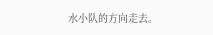水小队的方向走去。